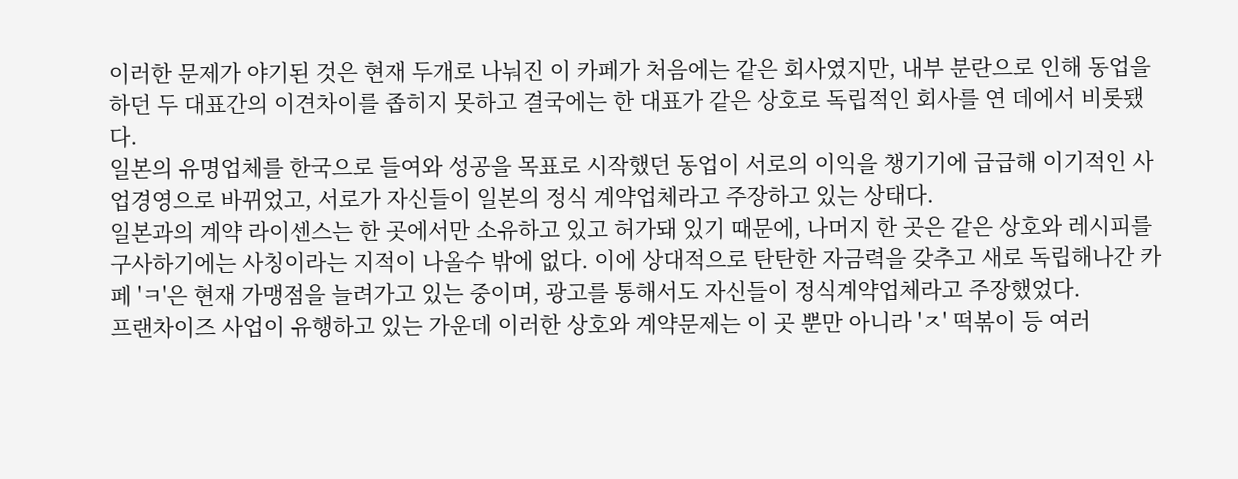이러한 문제가 야기된 것은 현재 두개로 나눠진 이 카페가 처음에는 같은 회사였지만, 내부 분란으로 인해 동업을 하던 두 대표간의 이견차이를 좁히지 못하고 결국에는 한 대표가 같은 상호로 독립적인 회사를 연 데에서 비롯됐다.
일본의 유명업체를 한국으로 들여와 성공을 목표로 시작했던 동업이 서로의 이익을 챙기기에 급급해 이기적인 사업경영으로 바뀌었고, 서로가 자신들이 일본의 정식 계약업체라고 주장하고 있는 상태다.
일본과의 계약 라이센스는 한 곳에서만 소유하고 있고 허가돼 있기 때문에, 나머지 한 곳은 같은 상호와 레시피를 구사하기에는 사칭이라는 지적이 나올수 밖에 없다. 이에 상대적으로 탄탄한 자금력을 갖추고 새로 독립해나간 카페 'ㅋ'은 현재 가맹점을 늘려가고 있는 중이며, 광고를 통해서도 자신들이 정식계약업체라고 주장했었다.
프랜차이즈 사업이 유행하고 있는 가운데 이러한 상호와 계약문제는 이 곳 뿐만 아니라 'ㅈ' 떡볶이 등 여러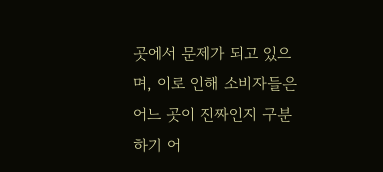곳에서 문제가 되고 있으며, 이로 인해 소비자들은 어느 곳이 진짜인지 구분하기 어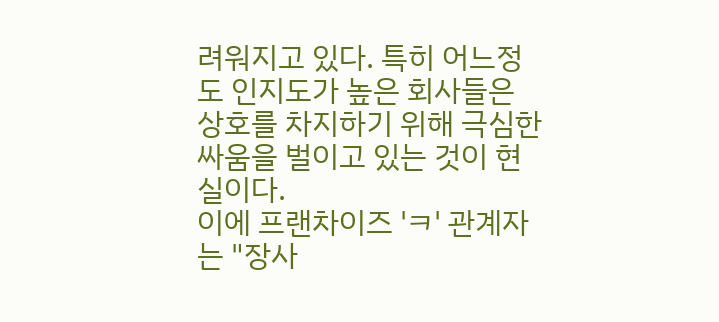려워지고 있다. 특히 어느정도 인지도가 높은 회사들은 상호를 차지하기 위해 극심한 싸움을 벌이고 있는 것이 현실이다.
이에 프랜차이즈 'ㅋ' 관계자는 "장사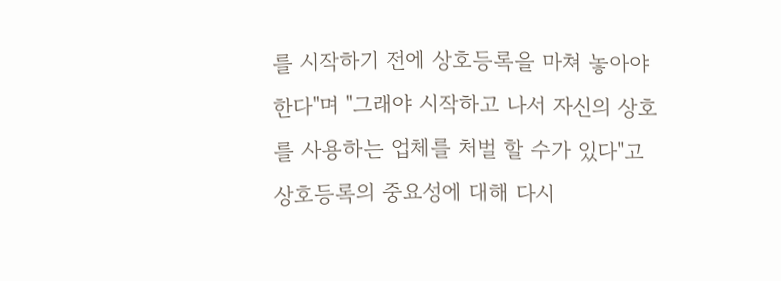를 시작하기 전에 상호등록을 마쳐 놓아야 한다"며 "그래야 시작하고 나서 자신의 상호를 사용하는 업체를 처벌 할 수가 있다"고 상호등록의 중요성에 대해 다시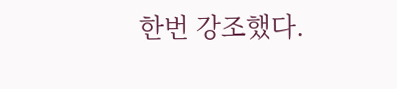한번 강조했다.